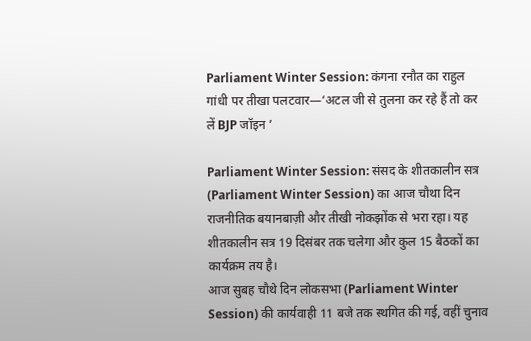Parliament Winter Session: कंगना रनौत का राहुल गांधी पर तीखा पलटवार—‘अटल जी से तुलना कर रहे हैं तो कर लें BJP जॉइन ’

Parliament Winter Session: संसद के शीतकालीन सत्र (Parliament Winter Session) का आज चौथा दिन राजनीतिक बयानबाज़ी और तीखी नोकझोंक से भरा रहा। यह शीतकालीन सत्र 19 दिसंबर तक चलेगा और कुल 15 बैठकों का कार्यक्रम तय है।
आज सुबह चौथे दिन लोकसभा (Parliament Winter Session) की कार्यवाही 11 बजे तक स्थगित की गई, वहीं चुनाव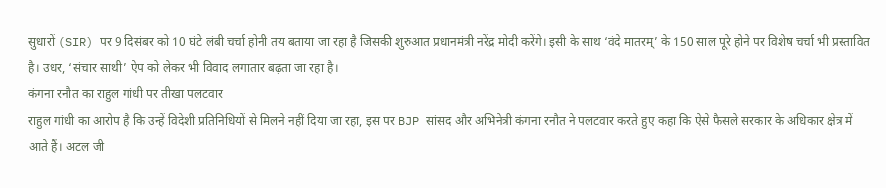सुधारों (SIR) पर 9 दिसंबर को 10 घंटे लंबी चर्चा होनी तय बताया जा रहा है जिसकी शुरुआत प्रधानमंत्री नरेंद्र मोदी करेंगे। इसी के साथ ‘वंदे मातरम्’ के 150 साल पूरे होने पर विशेष चर्चा भी प्रस्तावित है। उधर, ‘संचार साथी’ ऐप को लेकर भी विवाद लगातार बढ़ता जा रहा है।
कंगना रनौत का राहुल गांधी पर तीखा पलटवार
राहुल गांधी का आरोप है कि उन्हें विदेशी प्रतिनिधियों से मिलने नहीं दिया जा रहा, इस पर BJP सांसद और अभिनेत्री कंगना रनौत ने पलटवार करते हुए कहा कि ऐसे फैसले सरकार के अधिकार क्षेत्र में आते हैं। अटल जी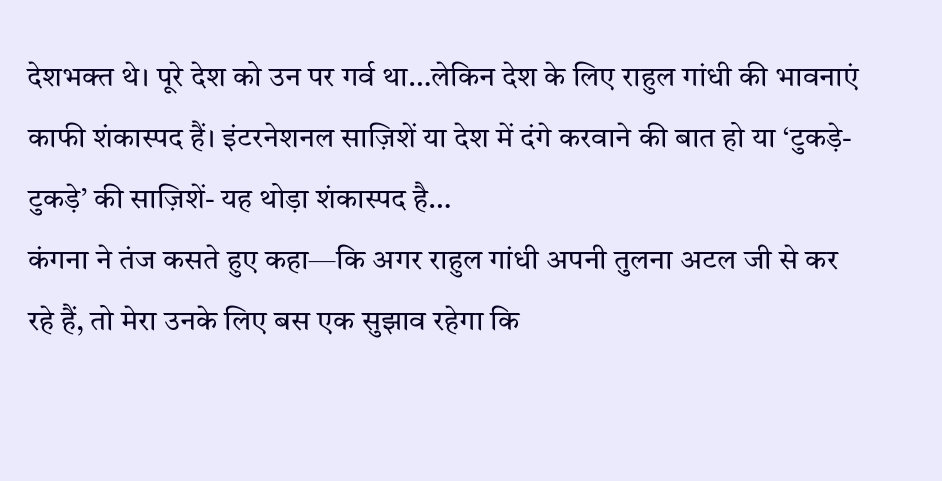देशभक्त थे। पूरे देश को उन पर गर्व था…लेकिन देश के लिए राहुल गांधी की भावनाएं काफी शंकास्पद हैं। इंटरनेशनल साज़िशें या देश में दंगे करवाने की बात हो या ‘टुकड़े-टुकड़े’ की साज़िशें- यह थोड़ा शंकास्पद है…
कंगना ने तंज कसते हुए कहा—कि अगर राहुल गांधी अपनी तुलना अटल जी से कर रहे हैं, तो मेरा उनके लिए बस एक सुझाव रहेगा कि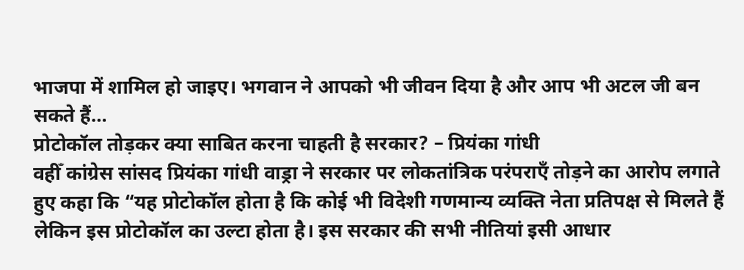भाजपा में शामिल हो जाइए। भगवान ने आपको भी जीवन दिया है और आप भी अटल जी बन सकते हैं…
प्रोटोकॉल तोड़कर क्या साबित करना चाहती है सरकार? – प्रियंका गांधी
वहीँ कांग्रेस सांसद प्रियंका गांधी वाड्रा ने सरकार पर लोकतांत्रिक परंपराएँ तोड़ने का आरोप लगाते हुए कहा कि “यह प्रोटोकॉल होता है कि कोई भी विदेशी गणमान्य व्यक्ति नेता प्रतिपक्ष से मिलते हैं लेकिन इस प्रोटोकॉल का उल्टा होता है। इस सरकार की सभी नीतियां इसी आधार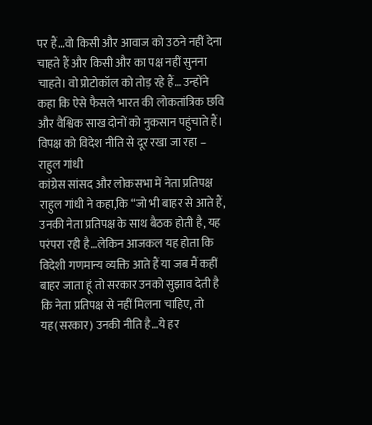पर हैं…वो किसी और आवाज को उठने नहीं देना चाहते हैं और किसी और का पक्ष नहीं सुनना चाहते। वो प्रोटोकॉल को तोड़ रहे हैं… उन्होंने कहा कि ऐसे फैसले भारत की लोकतांत्रिक छवि और वैश्विक साख दोनों को नुकसान पहुंचाते हैं।
विपक्ष को विदेश नीति से दूर रखा जा रहा – राहुल गांधी
कांग्रेस सांसद और लोकसभा में नेता प्रतिपक्ष राहुल गांधी ने कहा,कि “जो भी बाहर से आते हैं, उनकी नेता प्रतिपक्ष के साथ बैठक होती है, यह परंपरा रही है…लेकिन आजकल यह होता कि विदेशी गणमान्य व्यक्ति आते हैं या जब मैं कहीं बाहर जाता हूं तो सरकार उनको सुझाव देती है कि नेता प्रतिपक्ष से नहीं मिलना चाहिए, तो यह(सरकार) उनकी नीति है…ये हर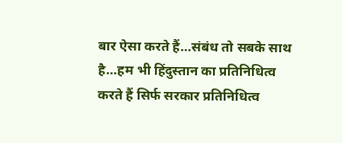बार ऐसा करते हैं…संबंध तो सबके साथ है…हम भी हिंदुस्तान का प्रतिनिधित्व करते हैं सिर्फ सरकार प्रतिनिधित्व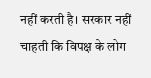नहीं करती है। सरकार नहीं चाहती कि विपक्ष के लोग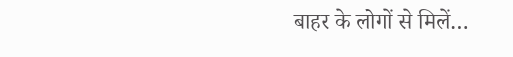बाहर के लोगों से मिलें…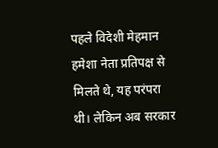पहले विदेशी मेहमान हमेशा नेता प्रतिपक्ष से मिलते थे, यह परंपरा थी। लेकिन अब सरकार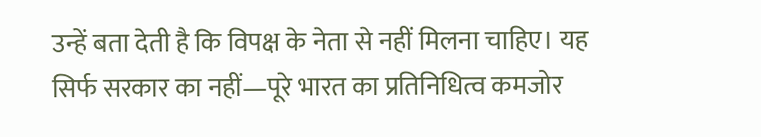उन्हें बता देती है कि विपक्ष के नेता से नहीं मिलना चाहिए। यह सिर्फ सरकार का नहीं—पूरे भारत का प्रतिनिधित्व कमजोर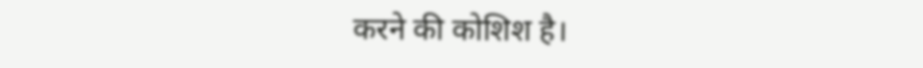करने की कोशिश है।